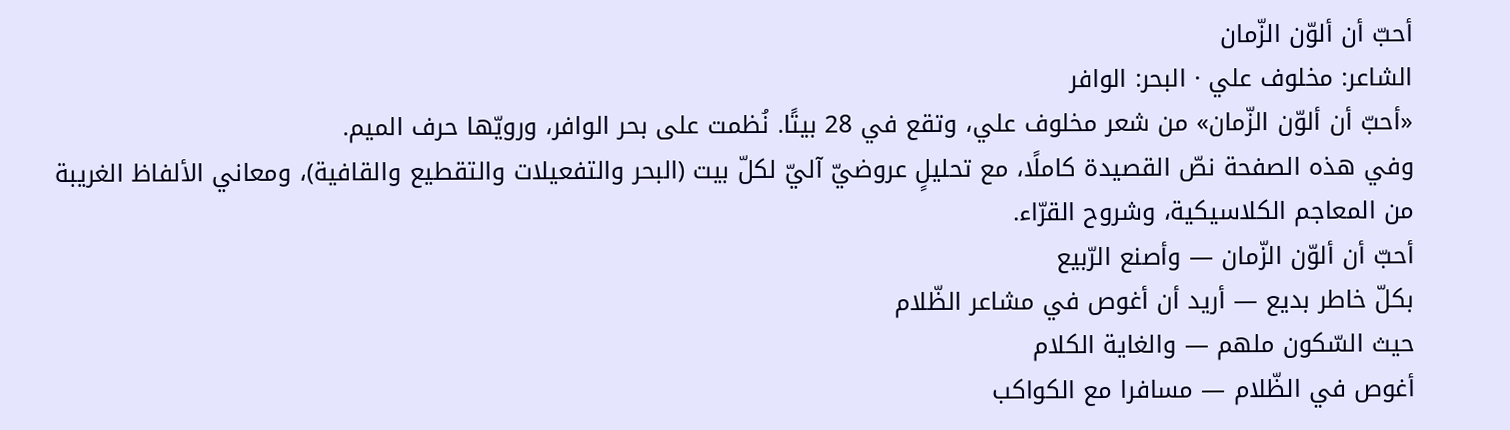أحبّ أن ألوّن الزّمان
الشاعر: مخلوف علي · البحر: الوافر
«أحبّ أن ألوّن الزّمان» من شعر مخلوف علي، وتقع في 28 بيتًا. نُظمت على بحر الوافر، ورويّها حرف الميم.
وفي هذه الصفحة نصّ القصيدة كاملًا، مع تحليلٍ عروضيّ آليّ لكلّ بيت (البحر والتفعيلات والتقطيع والقافية)، ومعاني الألفاظ الغريبة من المعاجم الكلاسيكية، وشروح القرّاء.
أحبّ أن ألوّن الزّمان — وأصنع الرّبيع
بكلّ خاطر بديع — أريد أن أغوص في مشاعر الظّلام
حيث السّكون ملهم — والغاية الكلام
أغوص في الظّلام — مسافرا مع الكواكب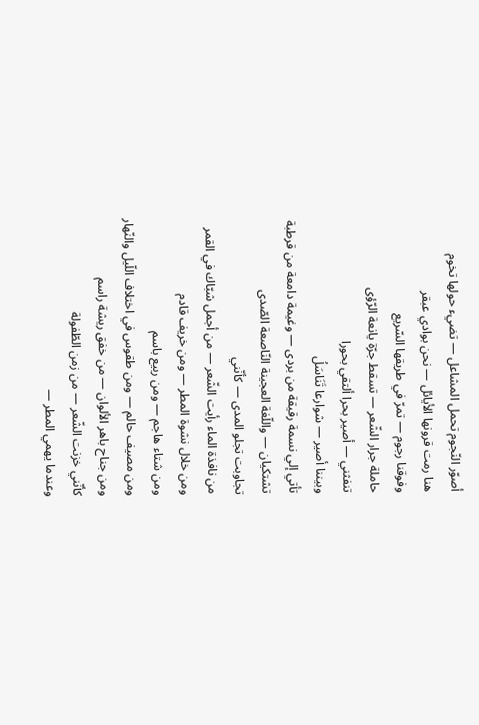أصوّر النّجوم تحمل المشاعل — تضيء حولها تخوم
هنا رمت قرونها الأيائل — نحن بوادي عبقر
وفوقنا رجوم — تمرّ في طريقها السّريع
حاملة جرار الشّعر — تسقط جرّة يانعة الرّؤى
تنفثني — أصير بحرا ألتقي بحورا
وبيننا أصير — شوارعا تَنَاسَلُ
تأتي إلي نسمة رقيقة من بردى — وغيمة دامعة من قرطبة
تشتكيان — واللّغة العجينة النّاصعة الصّدى
تجاوبت تجلو المدى — كأنّني
من نافذة الماء رأيت الشّعر — من أجمل شبّاك في القمر
ومن خلال نشوة المطر — ومن خريف قادم
ومن شتاء هاجم — ومن ربيع باسم
ومن مصيف حالم — ومن طقوس في اختلاف اللّيل والنّهار
ومن جناح باهر الألوان — من خفق ريشة راسم
كأنّني خزنت الشّعر — من زمن الطّفولة
وعندما يهمي المطر —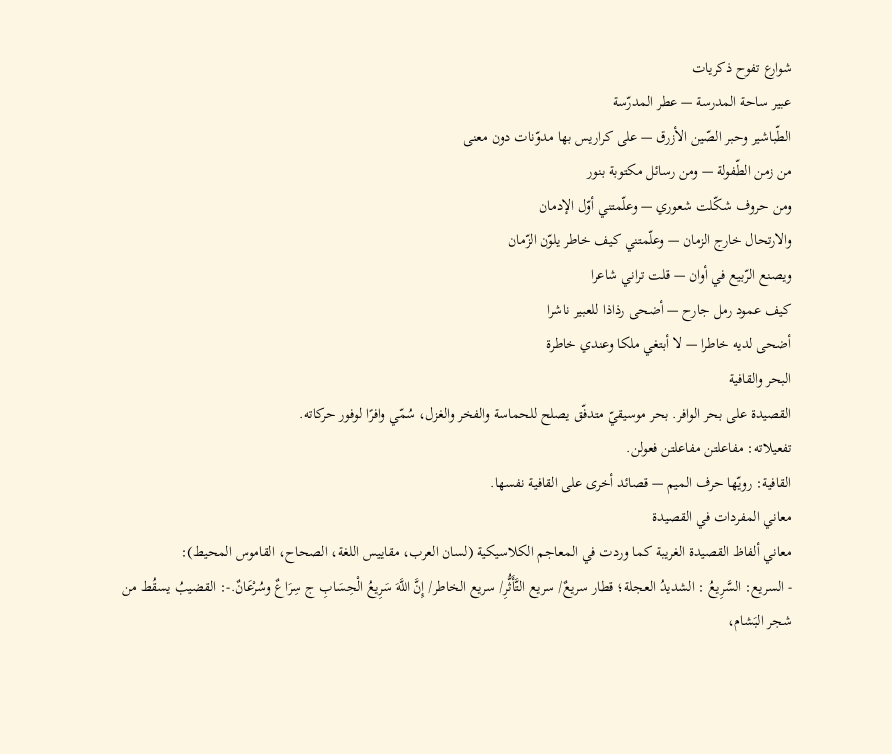شوارع تفوح ذكريات
عبير ساحة المدرسة — عطر المدرّسة
الطّباشير وحبر الصّين الأزرق — على كراريس بها مدوّنات دون معنى
من زمن الطّفولة — ومن رسائل مكتوبة بنور
ومن حروف شكّلت شعوري — وعلّمتني أوّل الإدمان
والارتحال خارج الزمان — وعلّمتني كيف خاطر يلوّن الزّمان
ويصنع الرّبيع في أوان — قلت تراني شاعرا
كيف عمود رمل جارح — أضحى رذاذا للعبير ناشرا
أضحى لديه خاطرا — لا أبتغي ملكا وعندي خاطرة
البحر والقافية
القصيدة على بحر الوافر. بحر موسيقيّ متدفّق يصلح للحماسة والفخر والغزل، سُمّي وافرًا لوفور حركاته.
تفعيلاته: مفاعلتن مفاعلتن فعولن.
القافية: رويّها حرف الميم — قصائد أخرى على القافية نفسها.
معاني المفردات في القصيدة
معاني ألفاظ القصيدة الغريبة كما وردت في المعاجم الكلاسيكية (لسان العرب، مقاييس اللغة، الصحاح، القاموس المحيط):
- السريع: السَّرِيعُ : الشديدُ العجلة؛ قطار سريعٌ/ سريع التَّأَثُّرِ/ سريع الخاطر/ إِنَّ اللَّهَ سَرِيعُ الْحِسَابِ ج سِرَاعٌ وسُرْعَانٌ.-: القضيبُ يسقُط من شجر البَشام،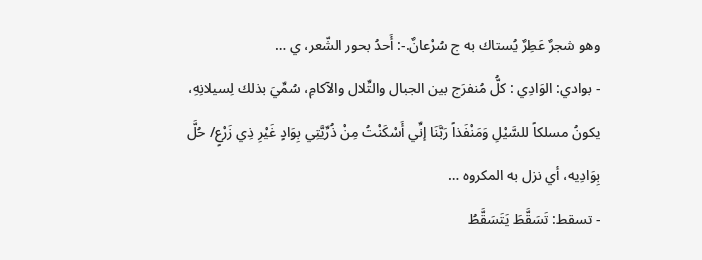وهو شجرٌ عَطِرٌ يُستاك به ج سُرْعانٌ.-: أَحدُ بحور الشّعر، ي …
- بوادي: الوَادِي : كلُّ مُنفرَج بين الجبال والتِّلال والآكامِ، سُمِّيَ بذلك لِسيلانِهِ، يكونُ مسلكاً للسَّيْلِ وَمَنْفَذاً رَبَّنَا إنِّي أَسْكَنْتُ مِنْ ذُرِّيَّتِي بِوَادٍ غَيْرِ ذِي زَرْعٍ/ حُلَّ بِوَادِيه، أي نزل به المكروه …
- تسقط: تَسَقَّطَ يَتَسَقَّطُ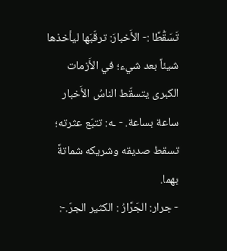تَسَقُّطًا :- الأَخبارَ: ترقّبَها ليأخذها شيئاً بعد شيء؛ في الأَزمات الكبرى يتسقّط الناسُ الأَخبار ساعة بساعة. - ـه: تتبّع عثرته؛ تسقط صديقه وشريكه شماتةً بهما.
- جرار: الجَرَّارُ : الكثير الجرّ.-: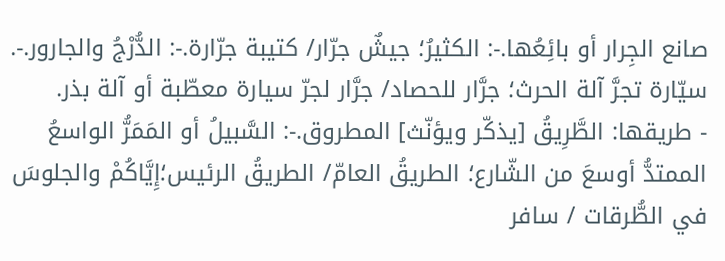صانع الجِرار أو بائِعُها.-: الكثيرُ؛ جيشٌ جرّار/ كتيبة جرّارة.-: الدُّرْجُ والجارور.-. سيّارة تجرَّ آلة الحرث؛ جرَّار للحصاد/ جرَّار لجرّ سيارة معطّبة أو آلة بذر.
- طريقها: الطَّرِيقُ [يذكّر ويؤنّث] المطروق.-: السَّبيلُ أو المَمَرُّ الواسعُ الممتدُّ أوسعَ من الشّارع؛ الطريقُ العامّ/ الطريقُ الرئيس؛إِيَّاكُمْ والجلوسَ في الطُّرقات / سافر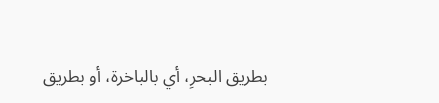بطريق البحرِ، أي بالباخرة، أو بطريق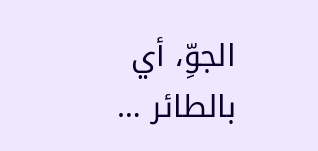الجوِّ، أي بالطائر …